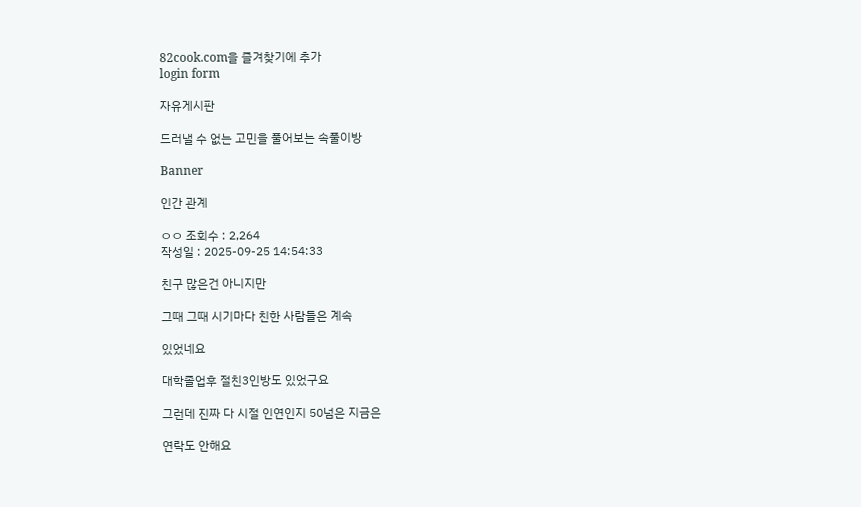82cook.com을 즐겨찾기에 추가
login form

자유게시판

드러낼 수 없는 고민을 풀어보는 속풀이방

Banner

인간 관계

ㅇㅇ 조회수 : 2,264
작성일 : 2025-09-25 14:54:33

친구 많은건 아니지만

그때 그때 시기마다 친한 사람들은 계속

있었네요

대학졸업후 절친3인방도 있었구요

그런데 진짜 다 시절 인연인지 50넘은 지금은

연락도 안해요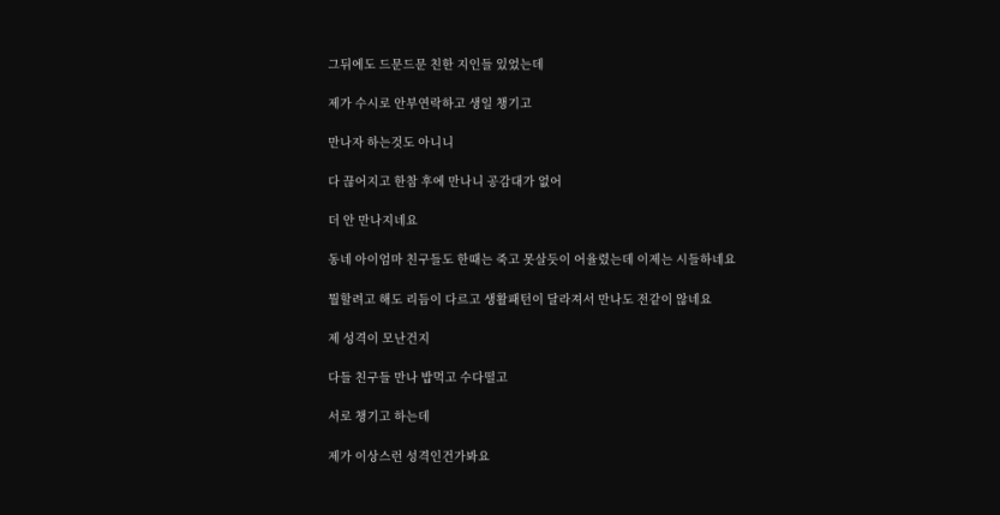그뒤에도 드문드문 친한 지인들 있었는데

제가 수시로 안부연락하고 생일 챙기고

만나자 하는것도 아니니

다 끊어지고 한참 후에 만나니 공감대가 없어

더 안 만나지네요

동네 아이엄마 친구들도 한때는 죽고 못살듯이 어율렸는데 이제는 시들하네요

뭘할려고 해도 리듬이 다르고 생활패턴이 달라져서 만나도 전같이 않네요

제 성격이 모난건지

다들 친구들 만나 밥먹고 수다떨고

서로 챙기고 하는데

제가 이상스런 성격인건가봐요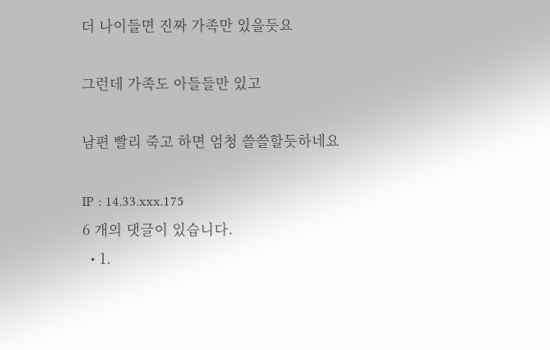더 나이들면 진짜 가족만 있을듯요

그런데 가족도 아들들만 있고

남편 빨리 죽고 하면 엄청 쓸쓸할듯하네요

IP : 14.33.xxx.175
6 개의 댓글이 있습니다.
  • 1.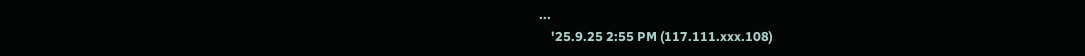...
    '25.9.25 2:55 PM (117.111.xxx.108)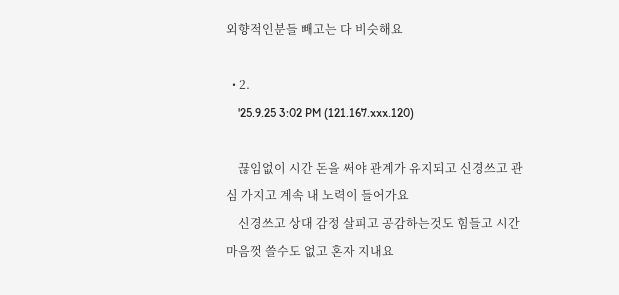외향적인분들 빼고는 다 비슷해요

  • 2.
    '25.9.25 3:02 PM (121.167.xxx.120)

    끊임없이 시간 돈을 써야 관계가 유지되고 신경쓰고 관심 가지고 계속 내 노력이 들어가요
    신경쓰고 상대 감정 살피고 공감하는것도 힘들고 시간 마음껏 쓸수도 없고 혼자 지내요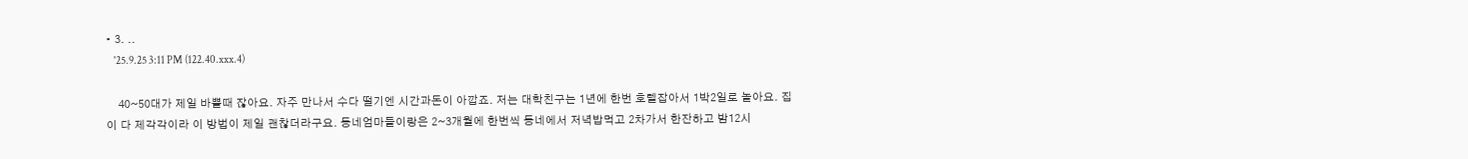• 3. ..
    '25.9.25 3:11 PM (122.40.xxx.4)

    40~50대가 제일 바쁠때 잖아요. 자주 만나서 수다 떨기엔 시간과돈이 아깝죠. 저는 대학친구는 1년에 한번 호텔잡아서 1박2일로 놀아요. 집이 다 제각각이라 이 방법이 제일 괜찮더라구요. 동네엄마들이랑은 2~3개월에 한번씩 동네에서 저녁밥먹고 2차가서 한잔하고 밤12시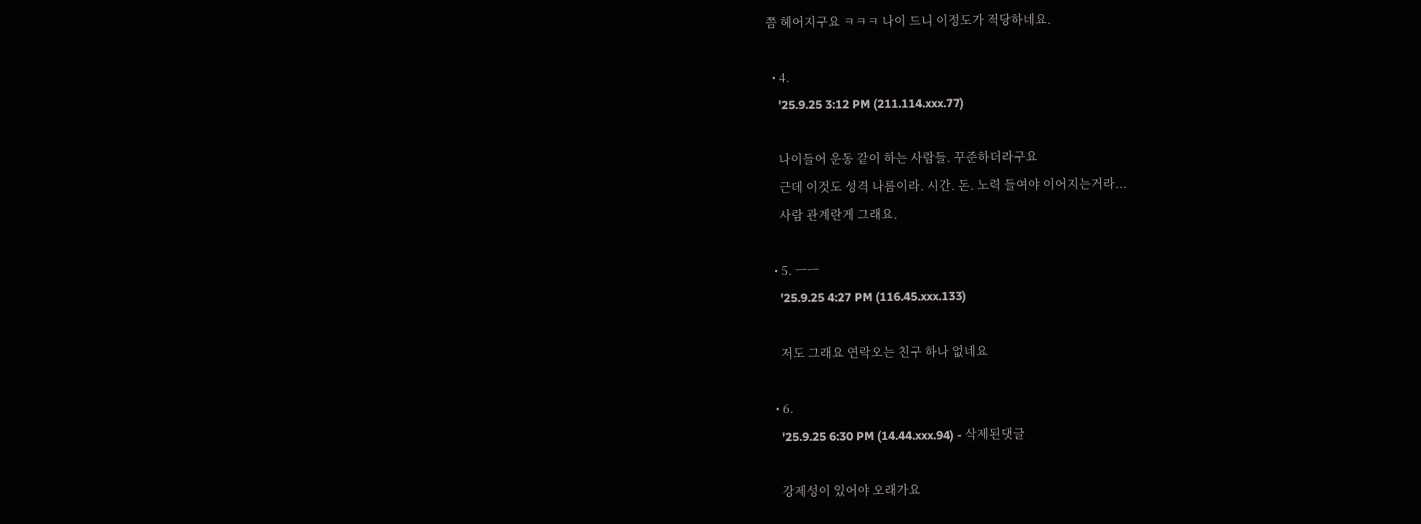쯤 헤어지구요 ㅋㅋㅋ 나이 드니 이정도가 적당하네요.

  • 4.
    '25.9.25 3:12 PM (211.114.xxx.77)

    나이들어 운동 같이 하는 사람들. 꾸준하더라구요
    근데 이것도 성격 나름이라. 시간. 돈. 노력 들여야 이어지는거라...
    사람 관계란게 그래요.

  • 5. ㅡㅡ
    '25.9.25 4:27 PM (116.45.xxx.133)

    저도 그래요 연락오는 친구 하나 없네요

  • 6.
    '25.9.25 6:30 PM (14.44.xxx.94) - 삭제된댓글

    강제성이 있어야 오래가요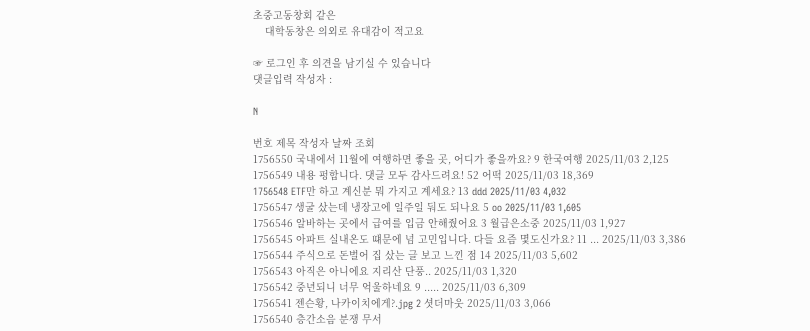초중고동창회 같은
    대학동창은 의외로 유대감이 적고요

☞ 로그인 후 의견을 남기실 수 있습니다
댓글입력 작성자 :

N

번호 제목 작성자 날짜 조회
1756550 국내에서 11월에 여행하면 좋을 곳, 어디가 좋을까요? 9 한국여행 2025/11/03 2,125
1756549 내용 펑합니다. 댓글 모두 감사드려요! 52 어떡 2025/11/03 18,369
1756548 ETF만 하고 계신분 뭐 가지고 계세요? 13 ddd 2025/11/03 4,032
1756547 생굴 샀는데 냉장고에 일주일 둬도 되나요 5 oo 2025/11/03 1,605
1756546 알바하는 곳에서 급여를 입금 안해줬어요 3 월급은소중 2025/11/03 1,927
1756545 아파트 실내온도 떄문에 넘 고민입니다. 다들 요즘 몇도신가요? 11 ... 2025/11/03 3,386
1756544 주식으로 돈벌어 집 샀는 글 보고 느낀 점 14 2025/11/03 5,602
1756543 아직은 아니에요 지리산 단풍.. 2025/11/03 1,320
1756542 중년되니 너무 억울하네요 9 ..... 2025/11/03 6,309
1756541 젠슨황, 나카이치에게?.jpg 2 셧더마웃 2025/11/03 3,066
1756540 층간소음 분쟁 무서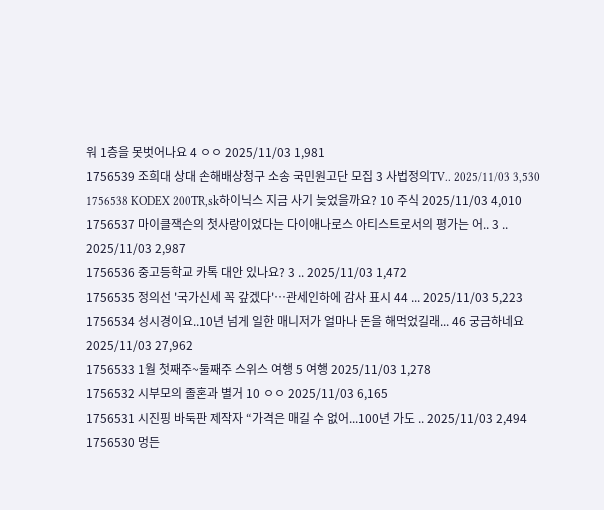워 1층을 못벗어나요 4 ㅇㅇ 2025/11/03 1,981
1756539 조희대 상대 손해배상청구 소송 국민원고단 모집 3 사법정의TV.. 2025/11/03 3,530
1756538 KODEX 200TR,sk하이닉스 지금 사기 늦었을까요? 10 주식 2025/11/03 4,010
1756537 마이클잭슨의 첫사랑이었다는 다이애나로스 아티스트로서의 평가는 어.. 3 .. 2025/11/03 2,987
1756536 중고등학교 카톡 대안 있나요? 3 .. 2025/11/03 1,472
1756535 정의선 '국가신세 꼭 갚겠다'…관세인하에 감사 표시 44 ... 2025/11/03 5,223
1756534 성시경이요..10년 넘게 일한 매니저가 얼마나 돈을 해먹었길래... 46 궁금하네요 2025/11/03 27,962
1756533 1월 첫째주~둘째주 스위스 여행 5 여행 2025/11/03 1,278
1756532 시부모의 졸혼과 별거 10 ㅇㅇ 2025/11/03 6,165
1756531 시진핑 바둑판 제작자 “가격은 매길 수 없어...100년 가도 .. 2025/11/03 2,494
1756530 멍든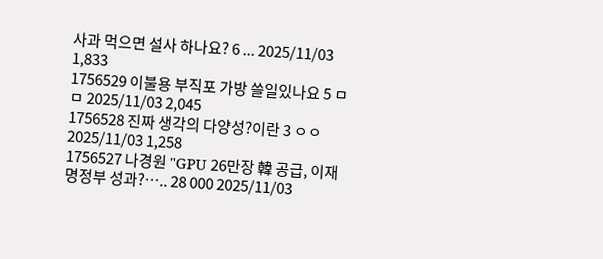사과 먹으면 설사 하나요? 6 ... 2025/11/03 1,833
1756529 이불용 부직포 가방 쓸일있나요 5 ㅁㅁ 2025/11/03 2,045
1756528 진짜 생각의 다양성?이란 3 ㅇㅇ 2025/11/03 1,258
1756527 나경원 "GPU 26만장 韓 공급, 이재명정부 성과?….. 28 000 2025/11/03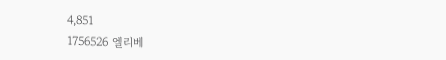4,851
1756526 엘리베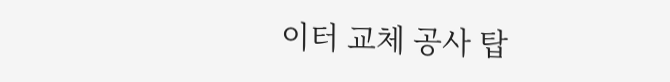이터 교체 공사 탑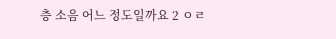층 소음 어느 정도일까요 2 ㅇㄹ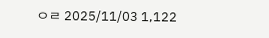ㅇㄹ 2025/11/03 1,122